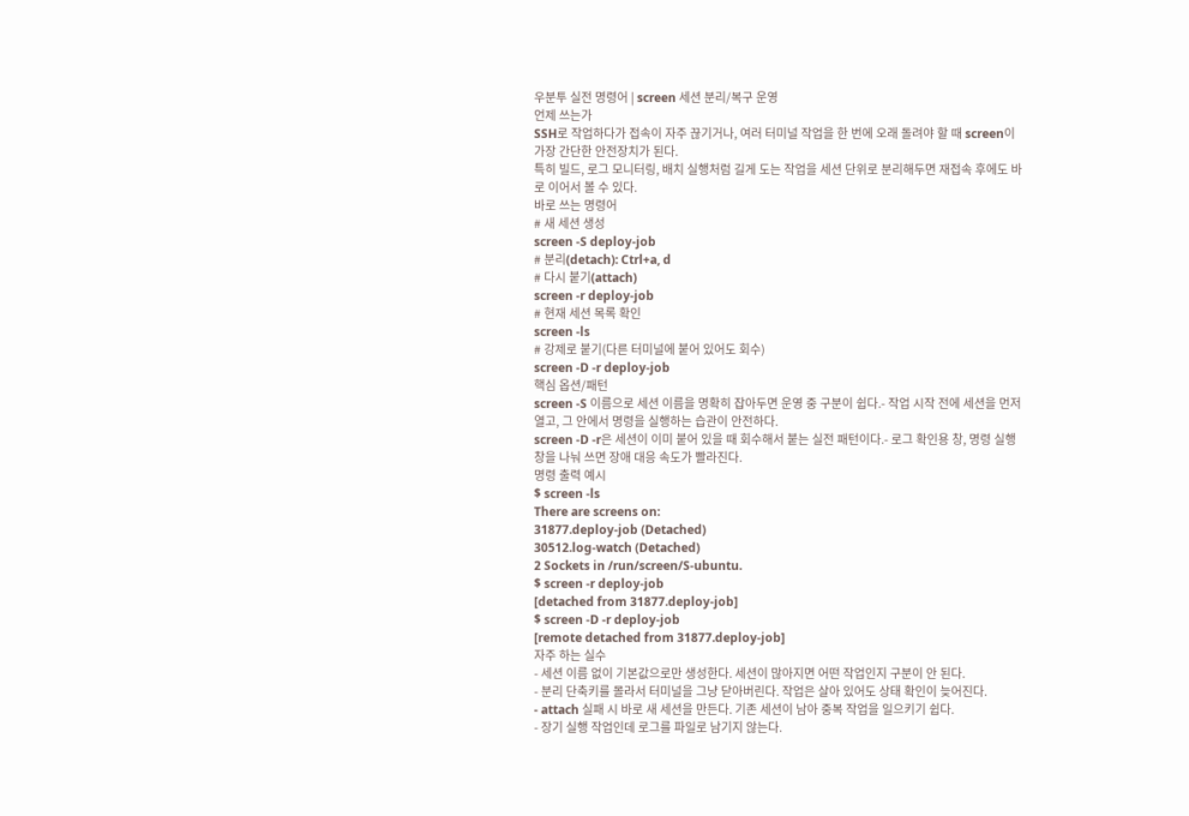우분투 실전 명령어 | screen 세션 분리/복구 운영
언제 쓰는가
SSH로 작업하다가 접속이 자주 끊기거나, 여러 터미널 작업을 한 번에 오래 돌려야 할 때 screen이 가장 간단한 안전장치가 된다.
특히 빌드, 로그 모니터링, 배치 실행처럼 길게 도는 작업을 세션 단위로 분리해두면 재접속 후에도 바로 이어서 볼 수 있다.
바로 쓰는 명령어
# 새 세션 생성
screen -S deploy-job
# 분리(detach): Ctrl+a, d
# 다시 붙기(attach)
screen -r deploy-job
# 현재 세션 목록 확인
screen -ls
# 강제로 붙기(다른 터미널에 붙어 있어도 회수)
screen -D -r deploy-job
핵심 옵션/패턴
screen -S 이름으로 세션 이름을 명확히 잡아두면 운영 중 구분이 쉽다.- 작업 시작 전에 세션을 먼저 열고, 그 안에서 명령을 실행하는 습관이 안전하다.
screen -D -r은 세션이 이미 붙어 있을 때 회수해서 붙는 실전 패턴이다.- 로그 확인용 창, 명령 실행 창을 나눠 쓰면 장애 대응 속도가 빨라진다.
명령 출력 예시
$ screen -ls
There are screens on:
31877.deploy-job (Detached)
30512.log-watch (Detached)
2 Sockets in /run/screen/S-ubuntu.
$ screen -r deploy-job
[detached from 31877.deploy-job]
$ screen -D -r deploy-job
[remote detached from 31877.deploy-job]
자주 하는 실수
- 세션 이름 없이 기본값으로만 생성한다. 세션이 많아지면 어떤 작업인지 구분이 안 된다.
- 분리 단축키를 몰라서 터미널을 그냥 닫아버린다. 작업은 살아 있어도 상태 확인이 늦어진다.
- attach 실패 시 바로 새 세션을 만든다. 기존 세션이 남아 중복 작업을 일으키기 쉽다.
- 장기 실행 작업인데 로그를 파일로 남기지 않는다.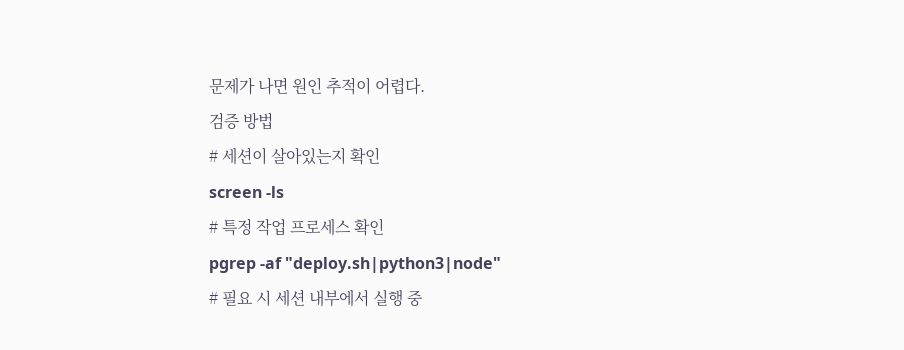문제가 나면 원인 추적이 어렵다.
검증 방법
# 세션이 살아있는지 확인
screen -ls
# 특정 작업 프로세스 확인
pgrep -af "deploy.sh|python3|node"
# 필요 시 세션 내부에서 실행 중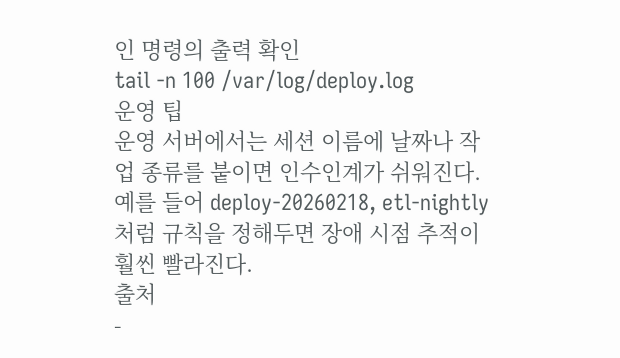인 명령의 출력 확인
tail -n 100 /var/log/deploy.log
운영 팁
운영 서버에서는 세션 이름에 날짜나 작업 종류를 붙이면 인수인계가 쉬워진다.
예를 들어 deploy-20260218, etl-nightly처럼 규칙을 정해두면 장애 시점 추적이 훨씬 빨라진다.
출처
-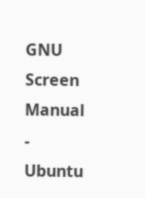GNU Screen Manual
- Ubuntu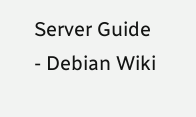Server Guide
- Debian Wiki